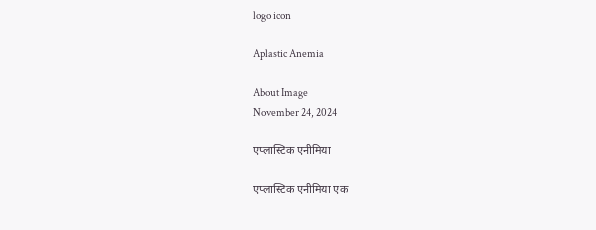logo icon

Aplastic Anemia

About Image
November 24, 2024

एप्लास्टिक एनीमिया

एप्लास्टिक एनीमिया एक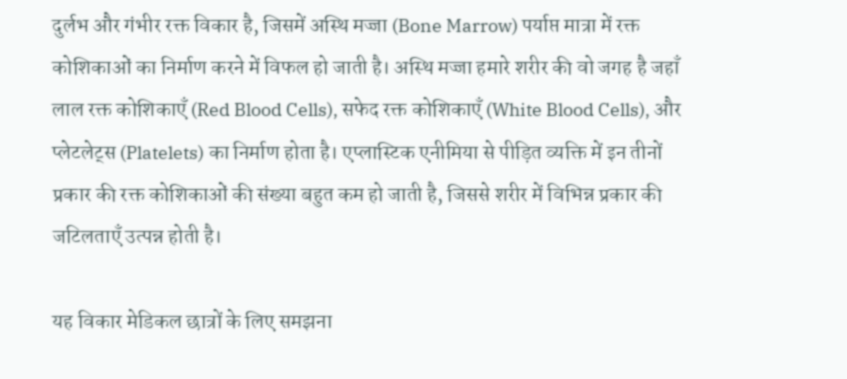दुर्लभ और गंभीर रक्त विकार है, जिसमें अस्थि मज्जा (Bone Marrow) पर्याप्त मात्रा में रक्त कोशिकाओं का निर्माण करने में विफल हो जाती है। अस्थि मज्जा हमारे शरीर की वो जगह है जहाँ लाल रक्त कोशिकाएँ (Red Blood Cells), सफेद रक्त कोशिकाएँ (White Blood Cells), और प्लेटलेट्स (Platelets) का निर्माण होता है। एप्लास्टिक एनीमिया से पीड़ित व्यक्ति में इन तीनों प्रकार की रक्त कोशिकाओं की संख्या बहुत कम हो जाती है, जिससे शरीर में विभिन्न प्रकार की जटिलताएँ उत्पन्न होती है।

यह विकार मेडिकल छात्रों के लिए समझना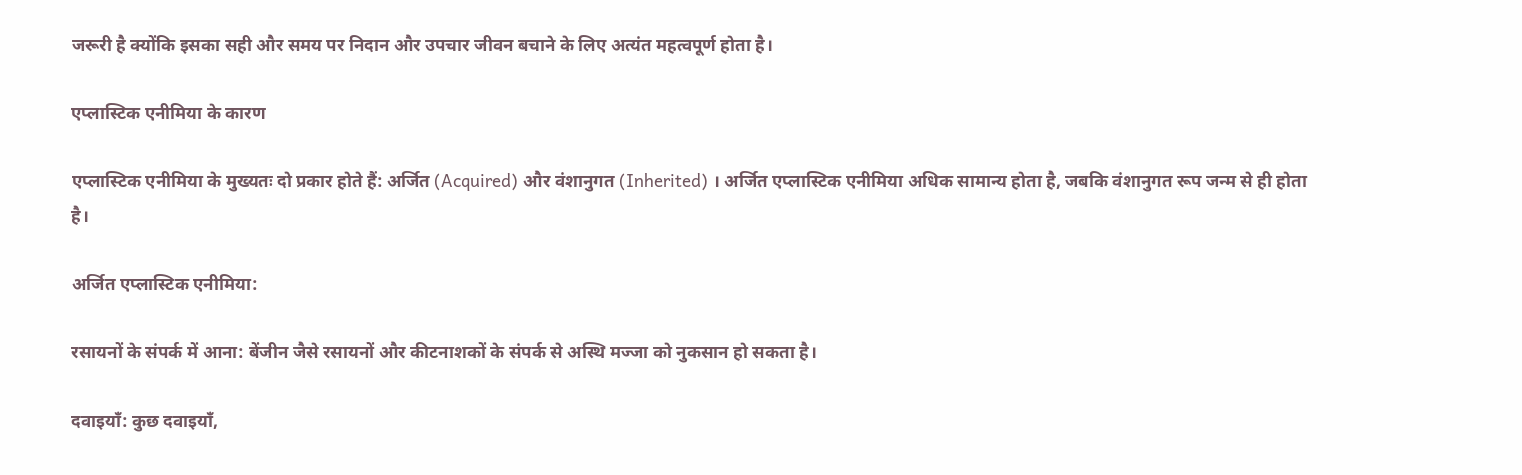जरूरी है क्योंकि इसका सही और समय पर निदान और उपचार जीवन बचाने के लिए अत्यंत महत्वपूर्ण होता है।

एप्लास्टिक एनीमिया के कारण

एप्लास्टिक एनीमिया के मुख्यतः दो प्रकार होते हैं: अर्जित (Acquired) और वंशानुगत (Inherited) । अर्जित एप्लास्टिक एनीमिया अधिक सामान्य होता है, जबकि वंशानुगत रूप जन्म से ही होता है।

अर्जित एप्लास्टिक एनीमिया:

रसायनों के संपर्क में आना: बेंजीन जैसे रसायनों और कीटनाशकों के संपर्क से अस्थि मज्जा को नुकसान हो सकता है।

दवाइयाँ: कुछ दवाइयाँ,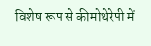विशेष रूप से कीमोथेरेपी में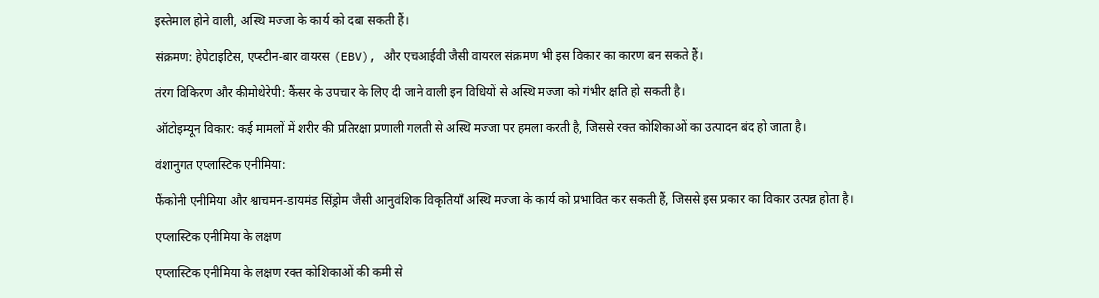इस्तेमाल होने वाली, अस्थि मज्जा के कार्य को दबा सकती हैं।

संक्रमण: हेपेटाइटिस, एप्स्टीन-बार वायरस (EBV), और एचआईवी जैसी वायरल संक्रमण भी इस विकार का कारण बन सकते हैं।

तंरग विकिरण और कीमोथेरेपी: कैंसर के उपचार के लिए दी जाने वाली इन विधियों से अस्थि मज्जा को गंभीर क्षति हो सकती है।

ऑटोइम्यून विकार: कई मामलों में शरीर की प्रतिरक्षा प्रणाली गलती से अस्थि मज्जा पर हमला करती है, जिससे रक्त कोशिकाओं का उत्पादन बंद हो जाता है।

वंशानुगत एप्लास्टिक एनीमिया:

फैंकोनी एनीमिया और श्वाचमन-डायमंड सिंड्रोम जैसी आनुवंशिक विकृतियाँ अस्थि मज्जा के कार्य को प्रभावित कर सकती हैं, जिससे इस प्रकार का विकार उत्पन्न होता है।

एप्लास्टिक एनीमिया के लक्षण

एप्लास्टिक एनीमिया के लक्षण रक्त कोशिकाओं की कमी से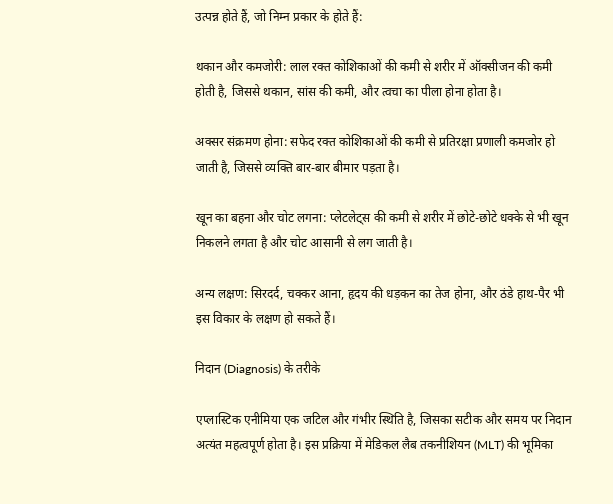उत्पन्न होते हैं, जो निम्न प्रकार के होते हैं:

थकान और कमजोरी: लाल रक्त कोशिकाओं की कमी से शरीर में ऑक्सीजन की कमी होती है, जिससे थकान, सांस की कमी, और त्वचा का पीला होना होता है।

अक्सर संक्रमण होना: सफेद रक्त कोशिकाओं की कमी से प्रतिरक्षा प्रणाली कमजोर हो जाती है, जिससे व्यक्ति बार-बार बीमार पड़ता है।

खून का बहना और चोट लगना: प्लेटलेट्स की कमी से शरीर में छोटे-छोटे धक्के से भी खून निकलने लगता है और चोट आसानी से लग जाती है।

अन्य लक्षण: सिरदर्द, चक्कर आना, हृदय की धड़कन का तेज होना, और ठंडे हाथ-पैर भी इस विकार के लक्षण हो सकते हैं।

निदान (Diagnosis) के तरीके

एप्लास्टिक एनीमिया एक जटिल और गंभीर स्थिति है, जिसका सटीक और समय पर निदान अत्यंत महत्वपूर्ण होता है। इस प्रक्रिया में मेडिकल लैब तकनीशियन (MLT) की भूमिका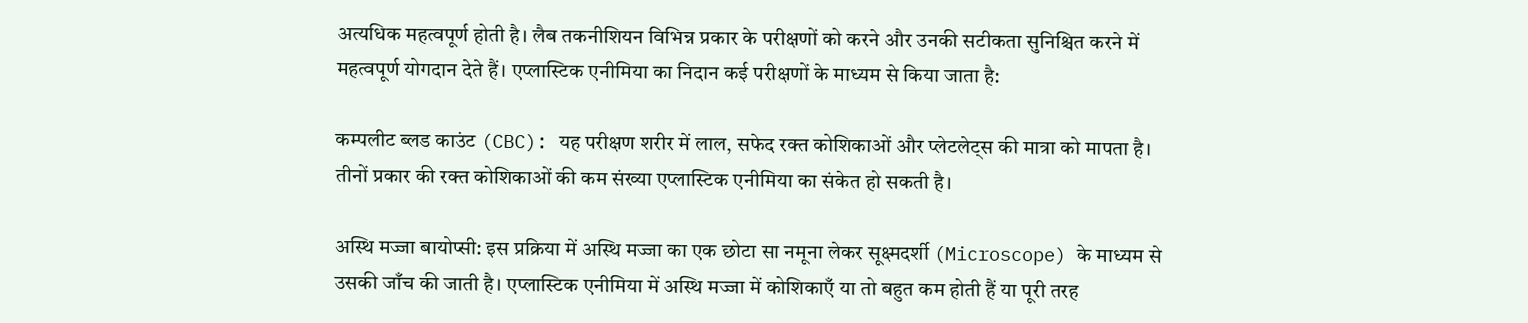अत्यधिक महत्वपूर्ण होती है। लैब तकनीशियन विभिन्न प्रकार के परीक्षणों को करने और उनकी सटीकता सुनिश्चित करने में महत्वपूर्ण योगदान देते हैं। एप्लास्टिक एनीमिया का निदान कई परीक्षणों के माध्यम से किया जाता है:

कम्पलीट ब्लड काउंट (CBC): यह परीक्षण शरीर में लाल, सफेद रक्त कोशिकाओं और प्लेटलेट्स की मात्रा को मापता है। तीनों प्रकार की रक्त कोशिकाओं की कम संख्या एप्लास्टिक एनीमिया का संकेत हो सकती है।

अस्थि मज्जा बायोप्सी: इस प्रक्रिया में अस्थि मज्जा का एक छोटा सा नमूना लेकर सूक्ष्मदर्शी (Microscope) के माध्यम से उसकी जाँच की जाती है। एप्लास्टिक एनीमिया में अस्थि मज्जा में कोशिकाएँ या तो बहुत कम होती हैं या पूरी तरह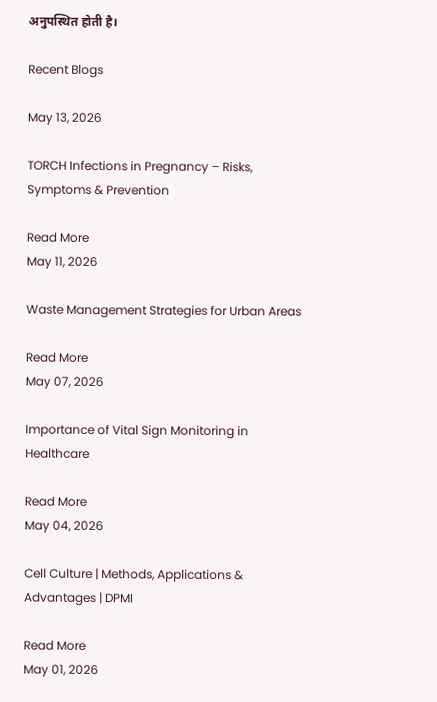अनुपस्थित होती है।

Recent Blogs

May 13, 2026

TORCH Infections in Pregnancy – Risks, Symptoms & Prevention

Read More
May 11, 2026

Waste Management Strategies for Urban Areas

Read More
May 07, 2026

Importance of Vital Sign Monitoring in Healthcare

Read More
May 04, 2026

Cell Culture | Methods, Applications & Advantages | DPMI

Read More
May 01, 2026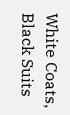White Coats, Black Suits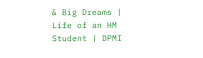& Big Dreams | Life of an HM Student | DPMI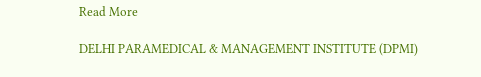Read More

DELHI PARAMEDICAL & MANAGEMENT INSTITUTE (DPMI)